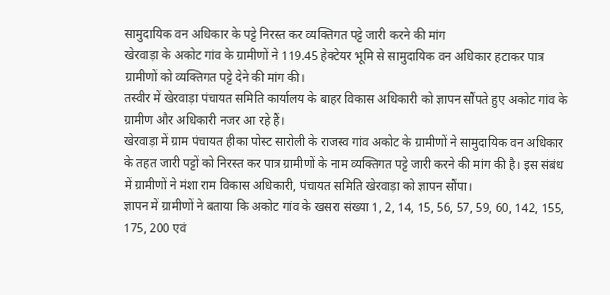सामुदायिक वन अधिकार के पट्टे निरस्त कर व्यक्तिगत पट्टे जारी करने की मांग
खेरवाड़ा के अकोट गांव के ग्रामीणों ने 119.45 हेक्टेयर भूमि से सामुदायिक वन अधिकार हटाकर पात्र ग्रामीणों को व्यक्तिगत पट्टे देने की मांग की।
तस्वीर में खेरवाड़ा पंचायत समिति कार्यालय के बाहर विकास अधिकारी को ज्ञापन सौंपते हुए अकोट गांव के ग्रामीण और अधिकारी नजर आ रहे हैं।
खेरवाड़ा में ग्राम पंचायत हीका पोस्ट सारोली के राजस्व गांव अकोट के ग्रामीणों ने सामुदायिक वन अधिकार के तहत जारी पट्टों को निरस्त कर पात्र ग्रामीणों के नाम व्यक्तिगत पट्टे जारी करने की मांग की है। इस संबंध में ग्रामीणों ने मंशा राम विकास अधिकारी, पंचायत समिति खेरवाड़ा को ज्ञापन सौंपा।
ज्ञापन में ग्रामीणों ने बताया कि अकोट गांव के खसरा संख्या 1, 2, 14, 15, 56, 57, 59, 60, 142, 155, 175, 200 एवं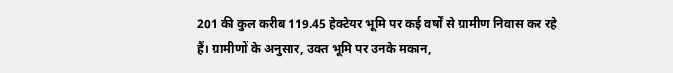201 की कुल करीब 119.45 हेक्टेयर भूमि पर कई वर्षों से ग्रामीण निवास कर रहे हैं। ग्रामीणों के अनुसार, उक्त भूमि पर उनके मकान,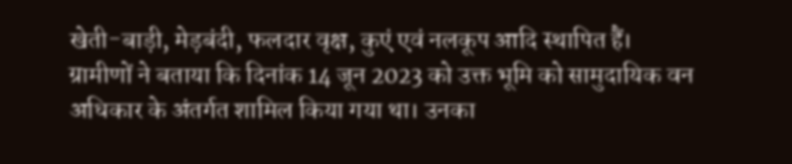खेती-बाड़ी, मेड़बंदी, फलदार वृक्ष, कुएं एवं नलकूप आदि स्थापित हैं।
ग्रामीणों ने बताया कि दिनांक 14 जून 2023 को उक्त भूमि को सामुदायिक वन अधिकार के अंतर्गत शामिल किया गया था। उनका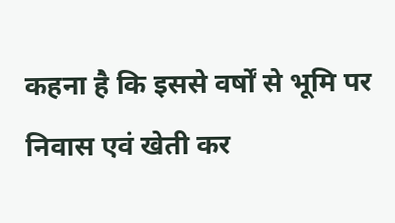कहना है कि इससे वर्षों से भूमि पर निवास एवं खेती कर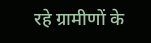रहे ग्रामीणों के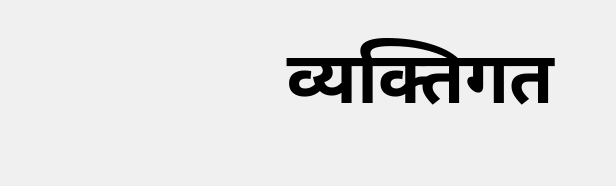व्यक्तिगत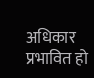अधिकार प्रभावित हो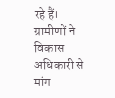रहे हैं।
ग्रामीणों ने विकास अधिकारी से मांग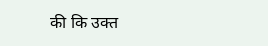की कि उक्त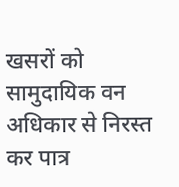खसरों को सामुदायिक वन अधिकार से निरस्त कर पात्र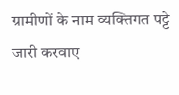ग्रामीणों के नाम व्यक्तिगत पट्टे जारी करवाए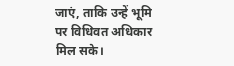जाएं, ताकि उन्हें भूमि पर विधिवत अधिकार मिल सके।